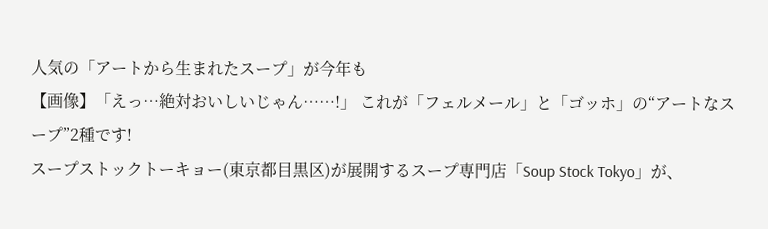人気の「アートから生まれたスープ」が今年も
【画像】「えっ…絶対おいしいじゃん……!」 これが「フェルメール」と「ゴッホ」の“アートなスープ”2種です!
スープストックトーキョー(東京都目黒区)が展開するスープ専門店「Soup Stock Tokyo」が、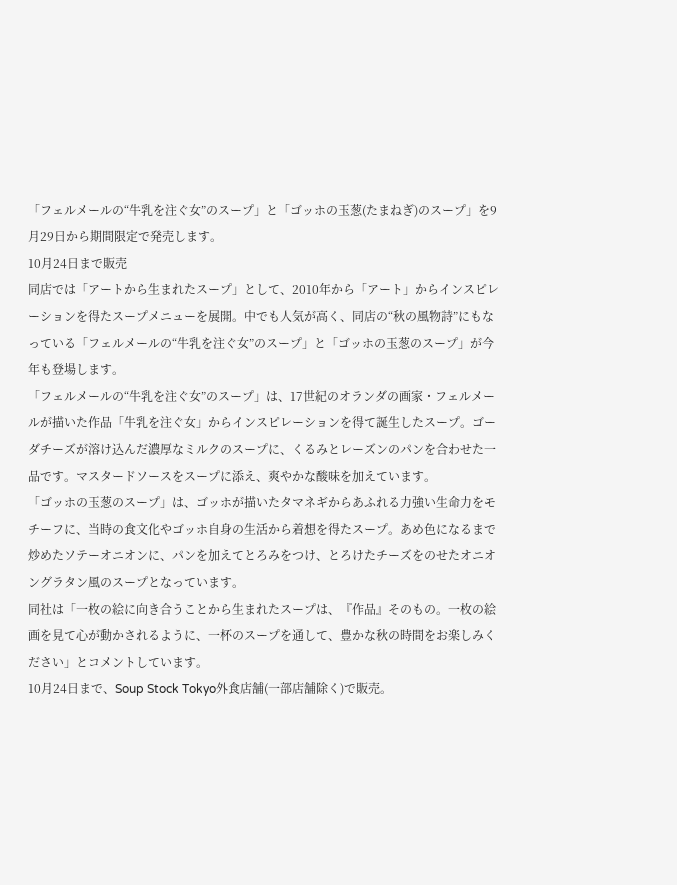「フェルメールの“牛乳を注ぐ女”のスープ」と「ゴッホの玉葱(たまねぎ)のスープ」を9月29日から期間限定で発売します。
10月24日まで販売
同店では「アートから生まれたスープ」として、2010年から「アート」からインスピレーションを得たスープメニューを展開。中でも人気が高く、同店の“秋の風物詩”にもなっている「フェルメールの“牛乳を注ぐ女”のスープ」と「ゴッホの玉葱のスープ」が今年も登場します。
「フェルメールの“牛乳を注ぐ女”のスープ」は、17世紀のオランダの画家・フェルメールが描いた作品「牛乳を注ぐ女」からインスピレーションを得て誕生したスープ。ゴーダチーズが溶け込んだ濃厚なミルクのスープに、くるみとレーズンのパンを合わせた一品です。マスタードソースをスープに添え、爽やかな酸味を加えています。
「ゴッホの玉葱のスープ」は、ゴッホが描いたタマネギからあふれる力強い生命力をモチーフに、当時の食文化やゴッホ自身の生活から着想を得たスープ。あめ色になるまで炒めたソテーオニオンに、パンを加えてとろみをつけ、とろけたチーズをのせたオニオングラタン風のスープとなっています。
同社は「一枚の絵に向き合うことから生まれたスープは、『作品』そのもの。一枚の絵画を見て心が動かされるように、一杯のスープを通して、豊かな秋の時間をお楽しみください」とコメントしています。
10月24日まで、Soup Stock Tokyo外食店舗(一部店舗除く)で販売。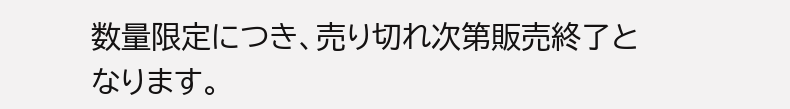数量限定につき、売り切れ次第販売終了となります。